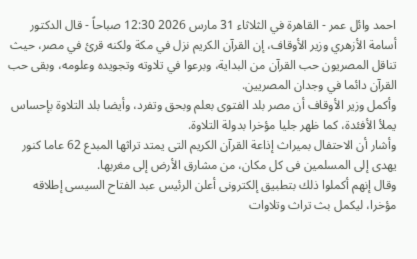احمد وائل عمر - القاهرة في الثلاثاء 31 مارس 2026 12:30 صباحاً - قال الدكتور أسامة الأزهري وزير الأوقاف، إن القرآن الكريم نزل في مكة ولكنه قرئ في مصر، حيث تناقل المصريون حب القرآن من البداية، وبرعوا في تلاوته وتجويده وعلومه، وبقى حب القرآن دائما في وجدان المصريين.
وأكمل وزير الأوقاف أن مصر بلد الفتوى بعلم وبحق وتفرد، وأيضا بلد التلاوة بإحساس يملأ الأفئدة، كما ظهر جليا مؤخرا بدولة التلاوة.
وأشار أن الاحتفال بميراث إذاعة القرآن الكريم التى يمتد تراثها المبدع 62 عاما كنور يهدى إلى المسلمين فى كل مكان، من مشارق الأرض إلى مغربها.
وقال إنهم أكملوا ذلك بتطبيق إلكترونى أعلن الرئيس عبد الفتاح السيسى إطلاقه مؤخرا، ليكمل بث تراث وتلاوات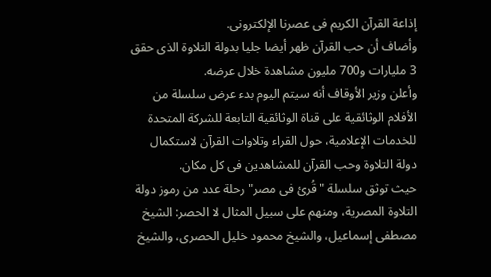إذاعة القرآن الكريم فى عصرنا الإلكترونى.
وأضاف أن حب القرآن ظهر أيضا جليا بدولة التلاوة الذى حقق 3 مليارات و700 مليون مشاهدة خلال عرضه.
وأعلن وزير الأوقاف أنه سيتم اليوم بدء عرض سلسلة من الأفلام الوثائقية على قناة الوثائقية التابعة للشركة المتحدة للخدمات الإعلامية، حول القراء وتلاوات القرآن لاستكمال دولة التلاوة وحب القرآن للمشاهدين فى كل مكان.
حيث توثق سلسلة "قُرئ فى مصر" رحلة عدد من رموز دولة التلاوة المصرية، ومنهم على سبيل المثال لا الحصر: الشيخ مصطفى إسماعيل، والشيخ محمود خليل الحصرى، والشيخ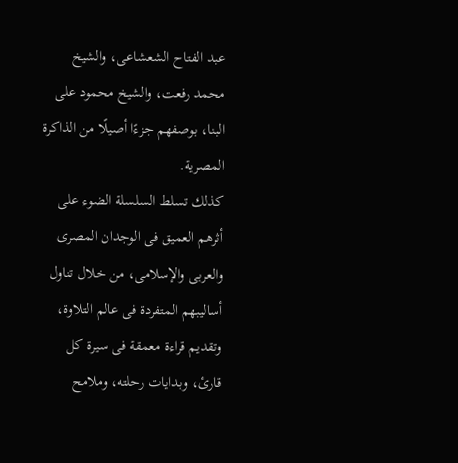عبد الفتاح الشعشاعى، والشيخ محمد رفعت، والشيخ محمود على البنا، بوصفهم جزءًا أصيلًا من الذاكرة المصرية.
كذلك تسلط السلسلة الضوء على أثرهم العميق فى الوجدان المصرى والعربى والإسلامى، من خلال تناول أساليبهم المتفردة فى عالم التلاوة، وتقديم قراءة معمقة فى سيرة كل قارئ، وبدايات رحلته، وملامح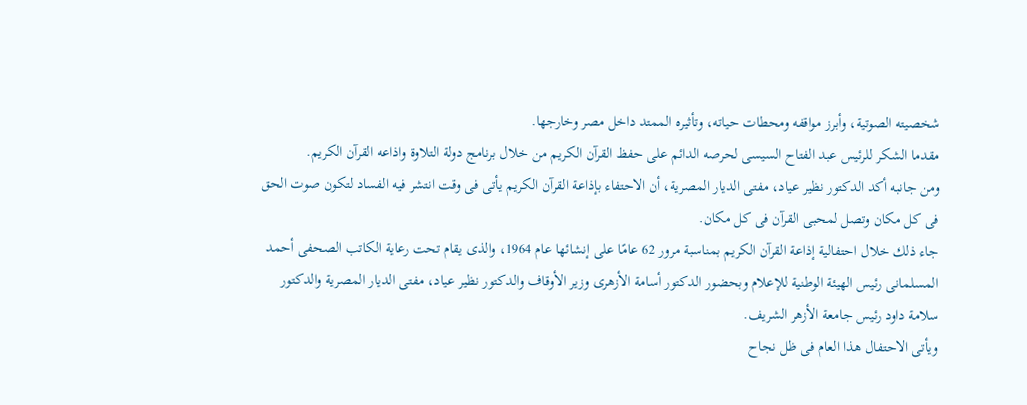شخصيته الصوتية، وأبرز مواقفه ومحطات حياته، وتأثيره الممتد داخل مصر وخارجها.
مقدما الشكر للرئيس عبد الفتاح السيسى لحرصه الدائم على حفظ القرآن الكريم من خلال برنامج دولة التلاوة واذاعه القرآن الكريم.
ومن جانبه أكد الدكتور نظير عياد، مفتى الديار المصرية، أن الاحتفاء بإذاعة القرآن الكريم يأتى فى وقت انتشر فيه الفساد لتكون صوت الحق فى كل مكان وتصل لمحبى القرآن فى كل مكان.
جاء ذلك خلال احتفالية إذاعة القرآن الكريم بمناسبة مرور 62 عامًا على إنشائها عام 1964، والذى يقام تحت رعاية الكاتب الصحفى أحمد المسلمانى رئيس الهيئة الوطنية للإعلام وبحضور الدكتور أسامة الأزهرى وزير الأوقاف والدكتور نظير عياد، مفتى الديار المصرية والدكتور سلامة داود رئيس جامعة الأزهر الشريف.
ويأتى الاحتفال هذا العام فى ظل نجاح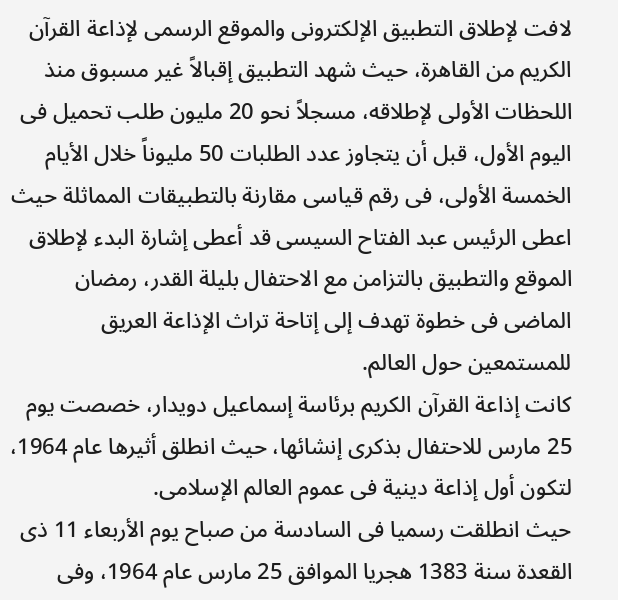لافت لإطلاق التطبيق الإلكترونى والموقع الرسمى لإذاعة القرآن الكريم من القاهرة، حيث شهد التطبيق إقبالاً غير مسبوق منذ اللحظات الأولى لإطلاقه، مسجلاً نحو 20 مليون طلب تحميل فى اليوم الأول، قبل أن يتجاوز عدد الطلبات 50 مليوناً خلال الأيام الخمسة الأولى، فى رقم قياسى مقارنة بالتطبيقات المماثلة حيث اعطى الرئيس عبد الفتاح السيسى قد أعطى إشارة البدء لإطلاق الموقع والتطبيق بالتزامن مع الاحتفال بليلة القدر، رمضان الماضى فى خطوة تهدف إلى إتاحة تراث الإذاعة العريق للمستمعين حول العالم.
كانت إذاعة القرآن الكريم برئاسة إسماعيل دويدار، خصصت يوم 25 مارس للاحتفال بذكرى إنشائها، حيث انطلق أثيرها عام 1964، لتكون أول إذاعة دينية فى عموم العالم الإسلامى.
حيث انطلقت رسميا فى السادسة من صباح يوم الأربعاء 11 ذى القعدة سنة 1383 هجريا الموافق 25 مارس عام 1964، وفى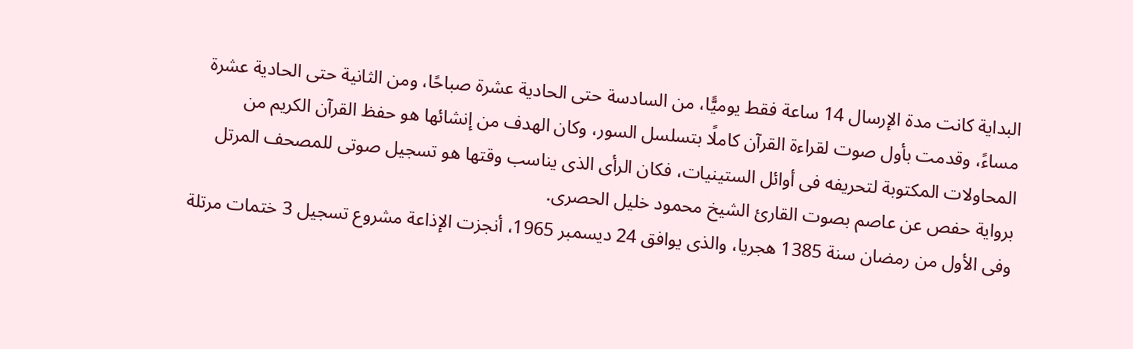البداية كانت مدة الإرسال 14 ساعة فقط يوميًّا، من السادسة حتى الحادية عشرة صباحًا، ومن الثانية حتى الحادية عشرة مساءً، وقدمت بأول صوت لقراءة القرآن كاملًا بتسلسل السور، وكان الهدف من إنشائها هو حفظ القرآن الكريم من المحاولات المكتوبة لتحريفه فى أوائل الستينيات، فكان الرأى الذى يناسب وقتها هو تسجيل صوتى للمصحف المرتل برواية حفص عن عاصم بصوت القارئ الشيخ محمود خليل الحصرى.
وفى الأول من رمضان سنة 1385 هجريا، والذى يوافق 24 ديسمبر 1965، أنجزت الإذاعة مشروع تسجيل 3 ختمات مرتلة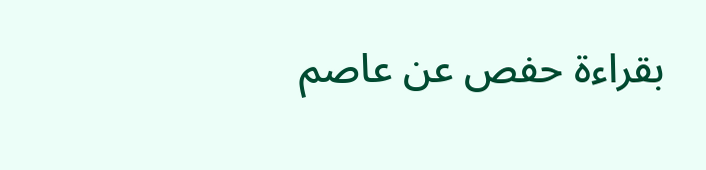بقراءة حفص عن عاصم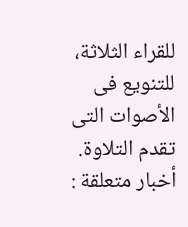للقراء الثلاثة، للتنويع فى الأصوات التى تقدم التلاوة.
أخبار متعلقة :